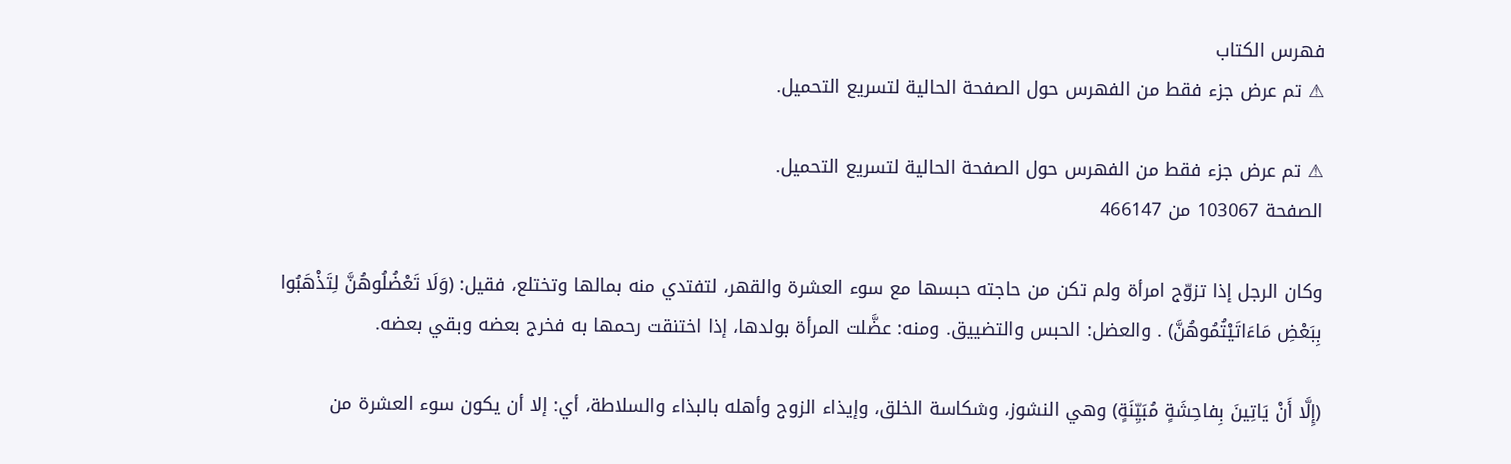فهرس الكتاب
⚠ تم عرض جزء فقط من الفهرس حول الصفحة الحالية لتسريع التحميل.

⚠ تم عرض جزء فقط من الفهرس حول الصفحة الحالية لتسريع التحميل.
الصفحة 103067 من 466147

وكان الرجل إذا تزوّج امرأة ولم تكن من حاجته حبسها مع سوء العشرة والقهر، لتفتدي منه بمالها وتختلع، فقيل: (وَلَا تَعْضُلُوهُنَّ لِتَذْهَبُوا بِبَعْضِ مَاءَاتَيْتُمُوهُنَّ) . والعضل: الحبس والتضييق. ومنه: عضَّلت المرأة بولدها، إذا اختنقت رحمها به فخرج بعضه وبقي بعضه.

(إِلَّا أَنْ يَاتِينَ بِفاحِشَةٍ مُبَيِّنَةٍ) وهي النشوز، وشكاسة الخلق، وإيذاء الزوج وأهله بالبذاء والسلاطة، أي: إلا أن يكون سوء العشرة من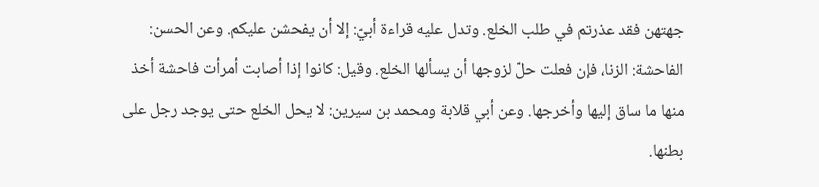جهتهن فقد عذرتم في طلب الخلع. وتدل عليه قراءة أبيّ: إلا أن يفحشن عليكم. وعن الحسن: الفاحشة: الزنا، فإن فعلت حلّ لزوجها أن يسألها الخلع. وقيل: كانوا إذا أصابت أمرأت فاحشة أخذ منها ما ساق إليها وأخرجها. وعن أبي قلابة ومحمد بن سيرين: لا يحل الخلع حتى يوجد رجل على بطنها.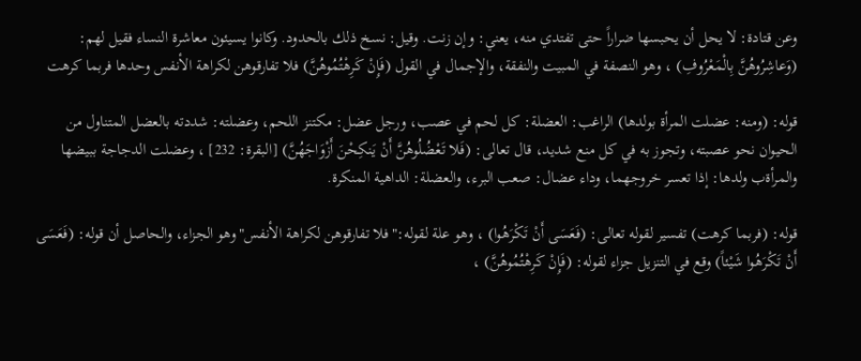وعن قتادة: لا يحل أن يحبسها ضراراً حتى تفتدي منه، يعني: وإن زنت. وقيل: نسخ ذلك بالحدود. وكانوا يسيئون معاشرة النساء فقيل لهم: (وَعاشِرُوهُنَّ بِالْمَعْرُوفِ) ، وهو النصفة في المبيت والنفقة، والإجمال في القول (فَإِنْ كَرِهْتُمُوهُنَّ) فلا تفارقوهن لكراهة الأنفس وحدها فربما كرهت

قوله: (ومنه: عضلت المرأة بولدها) الراغب: العضلة: كل لحم في عصب، ورجل عضل: مكتنز اللحم، وعضلته: شددته بالعضل المتناول من الحيوان نحو عصبته، وتجوز به في كل منع شديد، قال تعالى: (فَلا تَعْضُلُوهُنَّ أَنْ يَنكِحْنَ أَزْوَاجَهُنَّ) [البقرة: 232] ، وعضلت الدجاجة ببيضها والمرأةب ولدها: إذا تعسر خروجهما، وداء عضال: صعب البرء، والعضلة: الداهية المنكرة.

قوله: (فربما كرهت) تفسير لقوله تعالى: (فَعَسَى أَنْ تَكْرَهُوا) ، وهو علة لقوله:"فلا تفارقوهن لكراهة الأنفس"وهو الجزاء، والحاصل أن قوله: (فَعَسَى أَنْ تَكْرَهُوا شَيْئاً) وقع في التنزيل جزاء لقوله: (فَإِنْ كَرِهْتُمُوهُنَّ) ،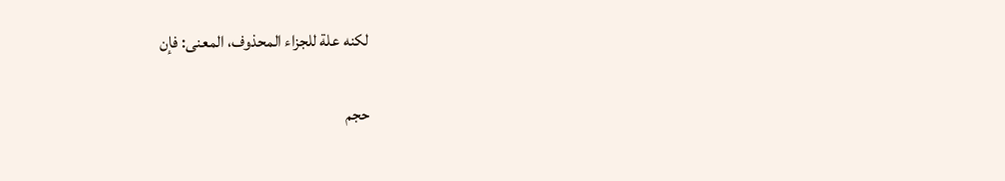لكنه علة للجزاء المحذوف، المعنى: فإن

حجم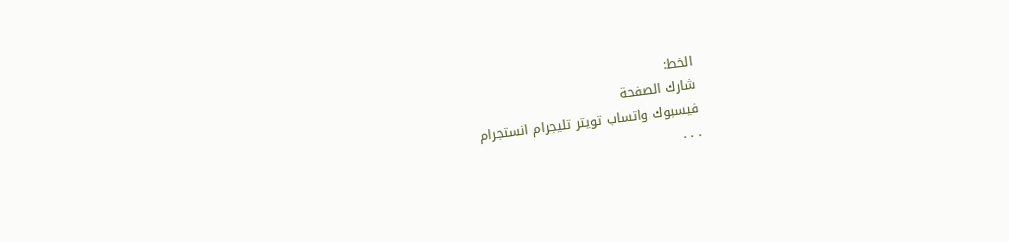الخط:
شارك الصفحة
فيسبوك واتساب تويتر تليجرام انستجرام
. . .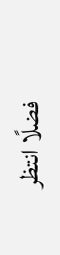فضلًا انتظر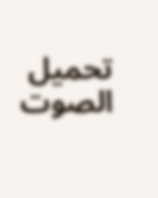تحميل الصوت